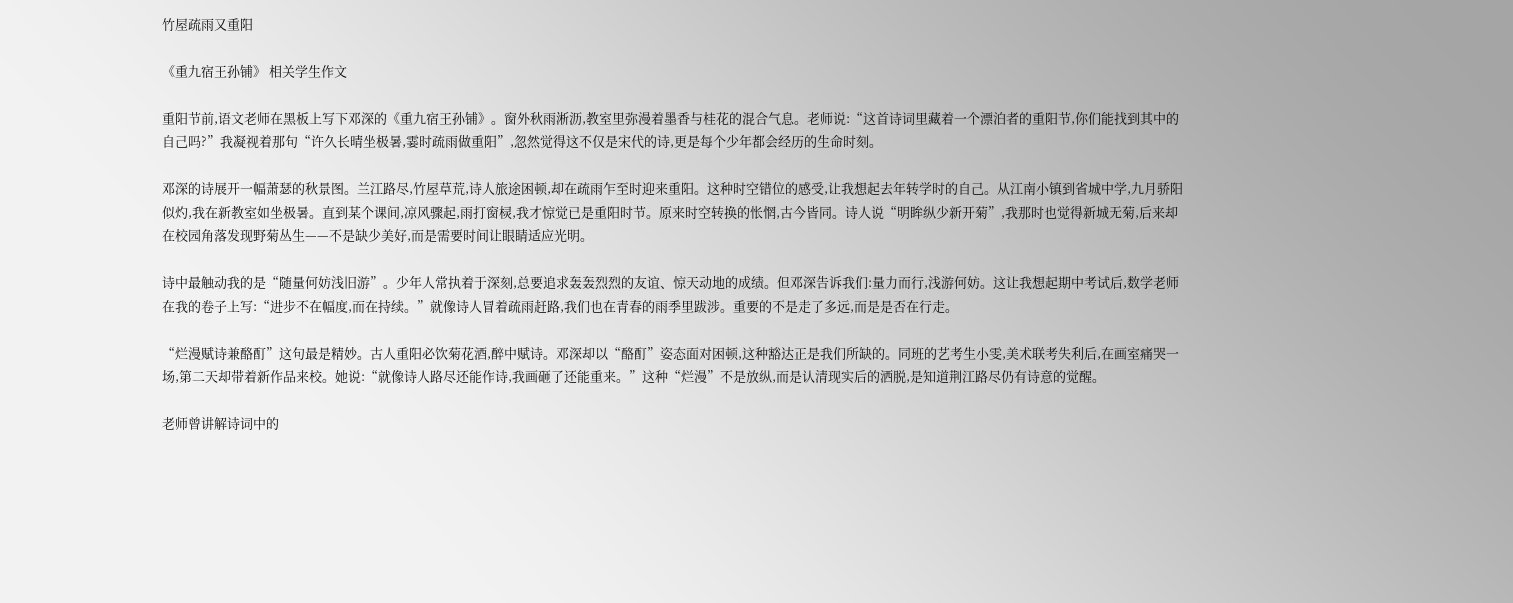竹屋疏雨又重阳

《重九宿王孙铺》 相关学生作文

重阳节前,语文老师在黑板上写下邓深的《重九宿王孙铺》。窗外秋雨淅沥,教室里弥漫着墨香与桂花的混合气息。老师说:“这首诗词里藏着一个漂泊者的重阳节,你们能找到其中的自己吗?”我凝视着那句“许久长晴坐极暑,霎时疏雨做重阳”,忽然觉得这不仅是宋代的诗,更是每个少年都会经历的生命时刻。

邓深的诗展开一幅萧瑟的秋景图。兰江路尽,竹屋草荒,诗人旅途困顿,却在疏雨乍至时迎来重阳。这种时空错位的感受,让我想起去年转学时的自己。从江南小镇到省城中学,九月骄阳似灼,我在新教室如坐极暑。直到某个课间,凉风骤起,雨打窗棂,我才惊觉已是重阳时节。原来时空转换的怅惘,古今皆同。诗人说“明眸纵少新开菊”,我那时也觉得新城无菊,后来却在校园角落发现野菊丛生——不是缺少美好,而是需要时间让眼睛适应光明。

诗中最触动我的是“随量何妨浅旧游”。少年人常执着于深刻,总要追求轰轰烈烈的友谊、惊天动地的成绩。但邓深告诉我们:量力而行,浅游何妨。这让我想起期中考试后,数学老师在我的卷子上写:“进步不在幅度,而在持续。”就像诗人冒着疏雨赶路,我们也在青春的雨季里跋涉。重要的不是走了多远,而是是否在行走。

“烂漫赋诗兼酪酊”这句最是精妙。古人重阳必饮菊花酒,醉中赋诗。邓深却以“酪酊”姿态面对困顿,这种豁达正是我们所缺的。同班的艺考生小雯,美术联考失利后,在画室痛哭一场,第二天却带着新作品来校。她说:“就像诗人路尽还能作诗,我画砸了还能重来。”这种“烂漫”不是放纵,而是认清现实后的洒脱,是知道荆江路尽仍有诗意的觉醒。

老师曾讲解诗词中的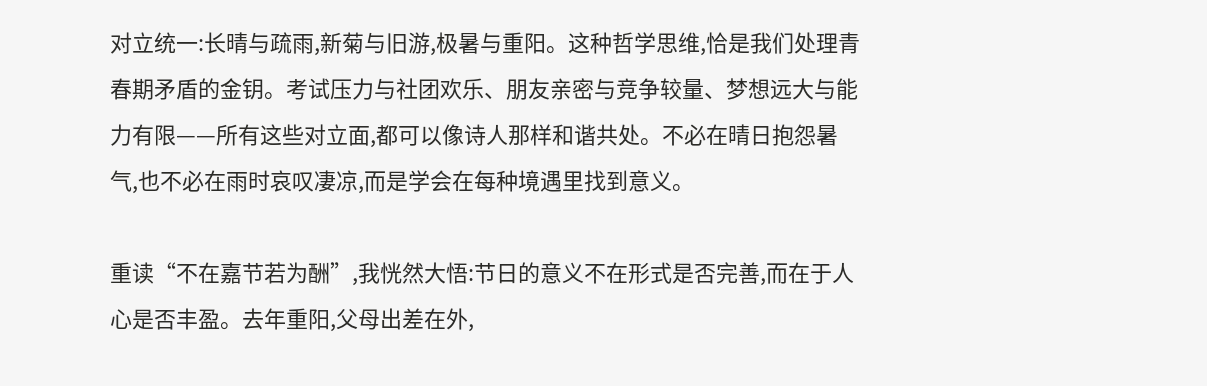对立统一:长晴与疏雨,新菊与旧游,极暑与重阳。这种哲学思维,恰是我们处理青春期矛盾的金钥。考试压力与社团欢乐、朋友亲密与竞争较量、梦想远大与能力有限——所有这些对立面,都可以像诗人那样和谐共处。不必在晴日抱怨暑气,也不必在雨时哀叹凄凉,而是学会在每种境遇里找到意义。

重读“不在嘉节若为酬”,我恍然大悟:节日的意义不在形式是否完善,而在于人心是否丰盈。去年重阳,父母出差在外,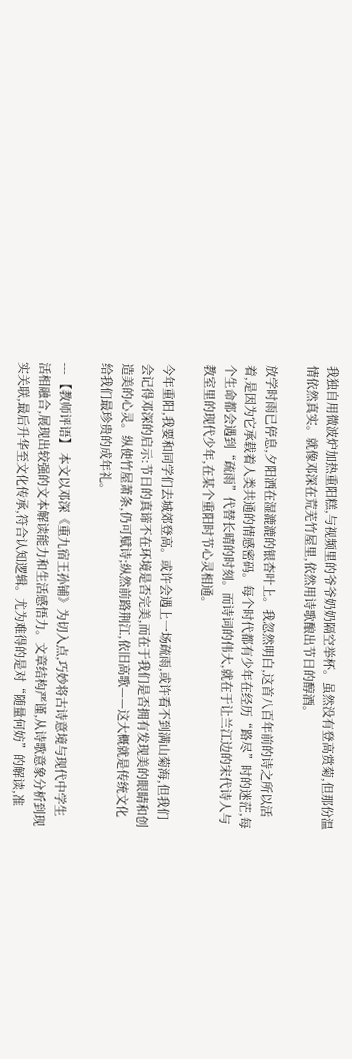我独自用微波炉加热重阳糕,与视频里的爷爷奶奶隔空举杯。虽然没有登高赏菊,但那份温情依然真实。就像邓深在荒芜竹屋里,依然用诗歌酿出节日的醇酒。

放学时雨已停息,夕阳洒在湿漉漉的银杏叶上。我忽然明白,这首八百年前的诗之所以活着,是因为它承载着人类共通的情感密码。每个时代都有少年在经历“路尽”时的迷茫,每个生命都会遇到“疏雨”代替长晴的时刻。而诗词的伟大,就在于让兰江边的宋代诗人与教室里的现代少年,在某个重阳时节心灵相通。

今年重阳,我要和同学们去城郊登高。或许会遇上一场疏雨,或许看不到满山菊海,但我们会记得邓深的启示:节日的真谛不在环境是否完美,而在于我们是否拥有发现美的眼睛和创造美的心灵。纵使竹屋萧条,仍可赋诗;纵然前路荆江,依旧高歌——这大概就是传统文化给我们最珍贵的成年礼。

--- 【教师评语】 本文以邓深《重九宿王孙铺》为切入点,巧妙将古诗意境与现代中学生活相融合,展现出较强的文本解读能力和生活感悟力。文章结构严谨,从诗歌意象分析到现实关联,最后升华至文化传承,符合认知逻辑。尤为难得的是对“随量何妨”的解读,准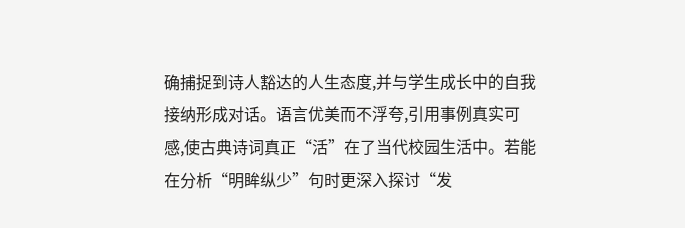确捕捉到诗人豁达的人生态度,并与学生成长中的自我接纳形成对话。语言优美而不浮夸,引用事例真实可感,使古典诗词真正“活”在了当代校园生活中。若能在分析“明眸纵少”句时更深入探讨“发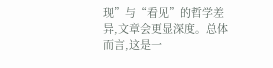现”与“看见”的哲学差异,文章会更显深度。总体而言,这是一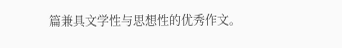篇兼具文学性与思想性的优秀作文。